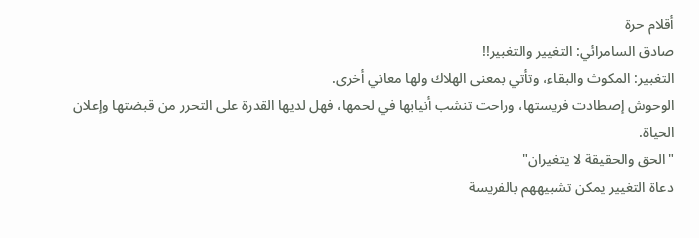أقلام حرة
صادق السامرائي: التغيير والتغبير!!
التغبير: المكوث والبقاء، وتأتي بمعنى الهلاك ولها معاني أخرى.
الوحوش إصطادت فريستها، وراحت تنشب أنيابها في لحمها، فهل لديها القدرة على التحرر من قبضتها وإعلان الحياة.
"الحق والحقيقة لا يتغيران"
دعاة التغيير يمكن تشبيههم بالفريسة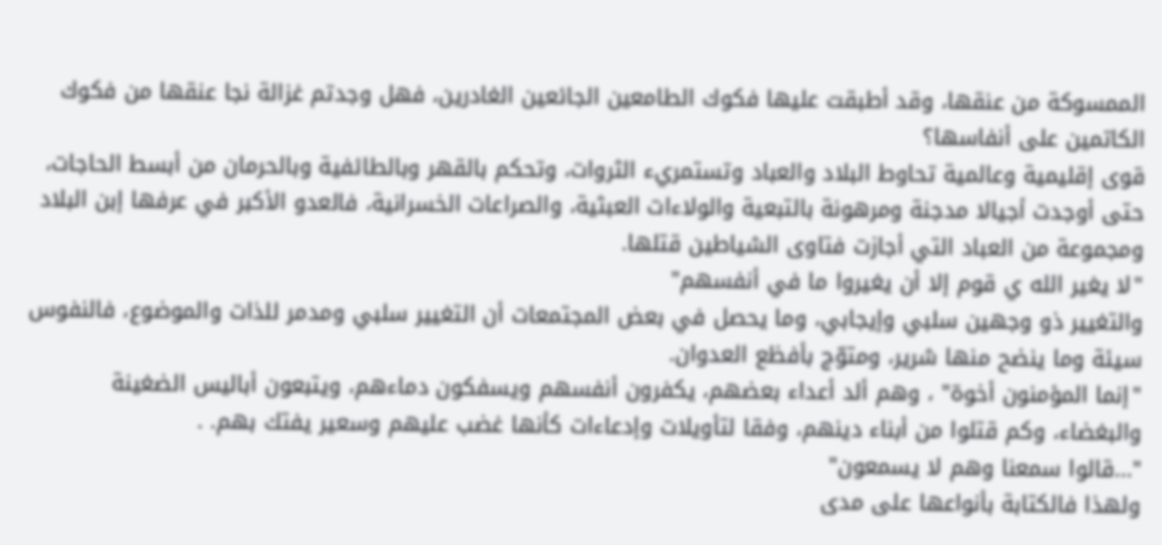الممسوكة من عنقها، وقد أطبقت عليها فكوك الطامعين الجائعين الغادرين، فهل وجدتم غزالة نجا عنقها من فكوك الكاتمين على أنفاسها؟
قوى إقليمية وعالمية تحاوط البلاد والعباد وتستمريء الثروات، وتحكم بالقهر وبالطائفية وبالحرمان من أبسط الحاجات، حتى أوجدت أجيالا مدجنة ومرهونة بالتبعية والولاءات العبثية، والصراعات الخسرانية، فالعدو الأكبر في عرفها إبن البلاد ومجموعة من العباد التي أجازت فتاوى الشياطين قتلها.
"لا يغير الله ي قوم إلا أن يغيروا ما في أنفسهم"
والتغيير ذو وجهين سلبي وإيجابي، وما يحصل في بعض المجتمعات أن التغيير سلبي ومدمر للذات والموضوع، فالنفوس سيئة وما ينضح منها شرير، ومتوّج بأفظع العدوان.
"إنما المؤمنون أخوة" ، وهم ألد أعداء بعضهم، يكفرون أنفسهم ويسفكون دماءهم، ويتبعون أباليس الضغينة والبغضاء، وكم قتلوا من أبناء دينهم، وفقا لتأويلات وإدعاءات كأنها غضب عليهم وسعير يفتك بهم. .
"...قالوا سمعنا وهم لا يسمعون"
ولهذا فالكتابة بأنواعها على مدى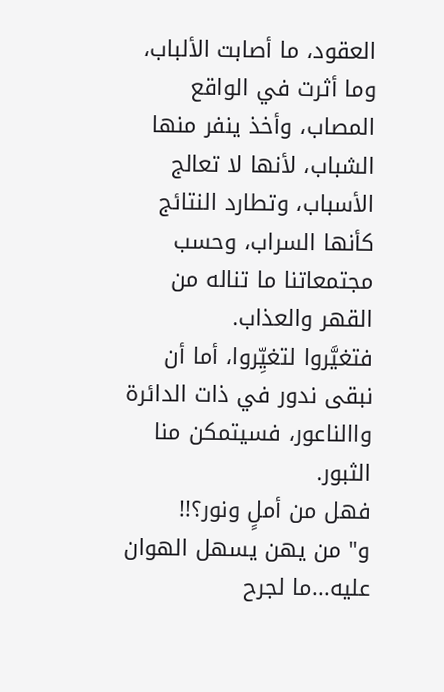العقود، ما أصابت الألباب، وما أثرت في الواقع المصاب، وأخذ ينفر منها الشباب، لأنها لا تعالج الأسباب، وتطارد النتائج كأنها السراب، وحسب مجتمعاتنا ما تناله من القهر والعذاب.
فتغيَّروا لتغيِّروا، أما أن نبقى ندور في ذات الدائرة واالناعور، فسيتمكن منا الثبور.
فهل من أملٍ ونور؟!!
و" من يهن يسهل الهوان عليه...ما لجرح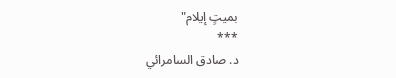بميتٍ إيلام"
***
د. صادق السامرائي